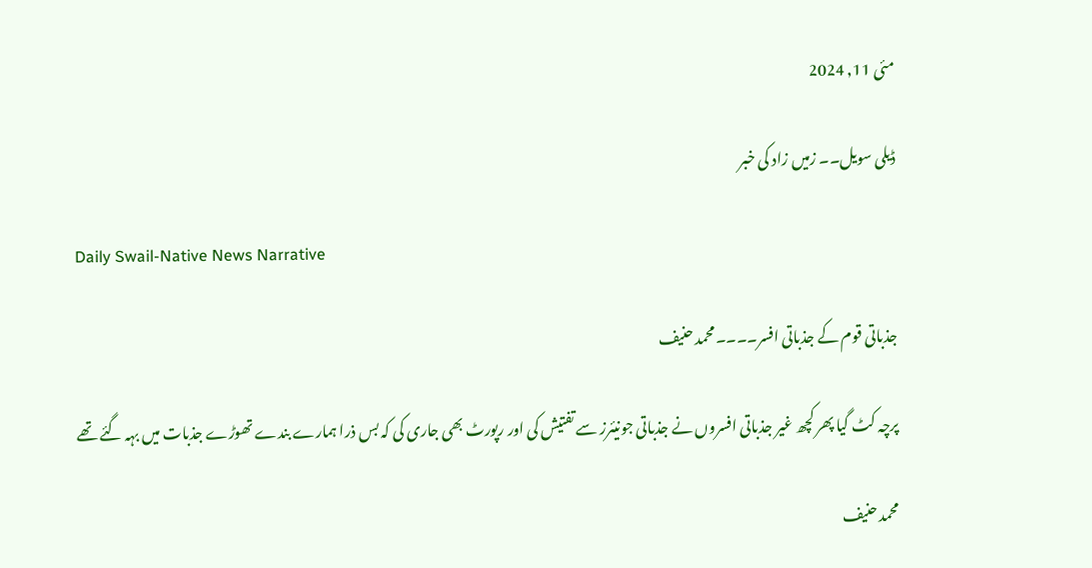مئی 11, 2024

ڈیلی سویل۔۔ زمیں زاد کی خبر

Daily Swail-Native News Narrative

جذباتی قوم کے جذباتی افسر۔۔۔۔محمد حنیف

پرچہ کٹ گیا پھر کچھ غیر جذباتی افسروں نے جذباتی جونیئرز سے تفتیش کی اور رپورٹ بھی جاری کی کہ بس ذرا ہمارے بندے تھوڑے جذبات میں بہہ گئے تھے

محمد حنیف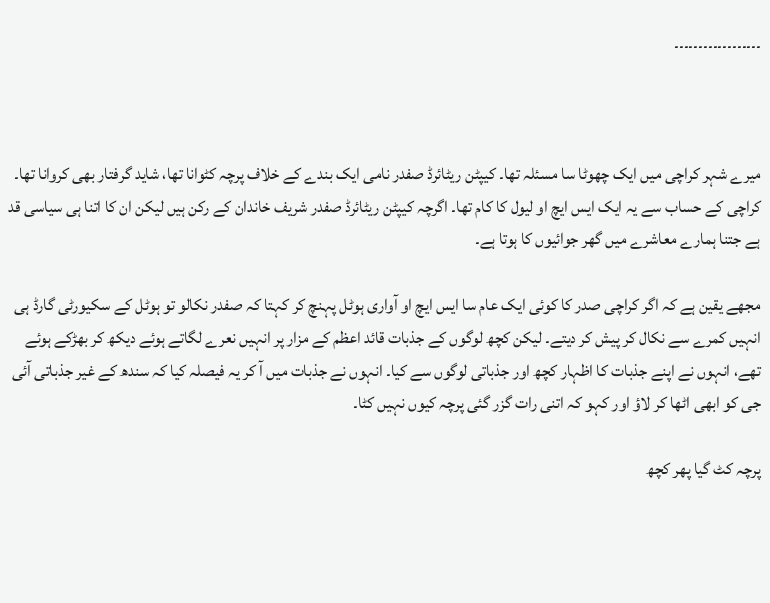۔۔۔۔۔۔۔۔۔۔۔۔۔۔۔۔۔۔



میرے شہر کراچی میں ایک چھوٹا سا مسئلہ تھا۔ کیپٹن ریٹائرڈ صفدر نامی ایک بندے کے خلاف پرچہ کٹوانا تھا، شاید گرفتار بھی کروانا تھا۔ کراچی کے حساب سے یہ ایک ایس ایچ او لیول کا کام تھا۔ اگرچہ کیپٹن ریٹائرڈ صفدر شریف خاندان کے رکن ہیں لیکن ان کا اتنا ہی سیاسی قد ہے جتنا ہمارے معاشرے میں گھر جوائیوں کا ہوتا ہے۔

مجھے یقین ہے کہ اگر کراچی صدر کا کوئی ایک عام سا ایس ایچ او آواری ہوٹل پہنچ کر کہتا کہ صفدر نکالو تو ہوٹل کے سکیورٹی گارڈ ہی انہیں کمرے سے نکال کر پیش کر دیتے۔ لیکن کچھ لوگوں کے جذبات قائد اعظم کے مزار پر انہیں نعرے لگاتے ہوئے دیکھ کر بھڑکے ہوئے تھے، انہوں نے اپنے جذبات کا اظہار کچھ اور جذباتی لوگوں سے کیا۔ انہوں نے جذبات میں آ کر یہ فیصلہ کیا کہ سندھ کے غیر جذباتی آئی جی کو ابھی اٹھا کر لاؤ اور کہو کہ اتنی رات گزر گئی پرچہ کیوں نہیں کٹا۔

پرچہ کٹ گیا پھر کچھ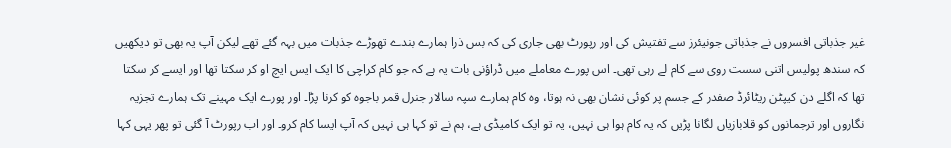غیر جذباتی افسروں نے جذباتی جونیئرز سے تفتیش کی اور رپورٹ بھی جاری کی کہ بس ذرا ہمارے بندے تھوڑے جذبات میں بہہ گئے تھے لیکن آپ یہ بھی تو دیکھیں کہ سندھ پولیس اتنی سست روی سے کام لے رہی تھی۔ اس پورے معاملے میں ڈراؤنی بات یہ ہے کہ جو کام کراچی کا ایک ایس ایچ او کر سکتا تھا اور ایسے کر سکتا تھا کہ اگلے دن کیپٹن ریٹائرڈ صفدر کے جسم پر کوئی نشان بھی نہ ہوتا، وہ کام ہمارے سپہ سالار جنرل قمر باجوہ کو کرنا پڑا۔ اور پورے ایک مہینے تک ہمارے تجزیہ نگاروں اور ترجمانوں کو قلابازیاں لگانا پڑیں کہ یہ کام ہوا ہی نہیں، یہ تو ایک کامیڈی ہے، ہم نے تو کہا ہی نہیں کہ آپ ایسا کام کرو۔ اور اب رپورٹ آ گئی تو پھر یہی کہا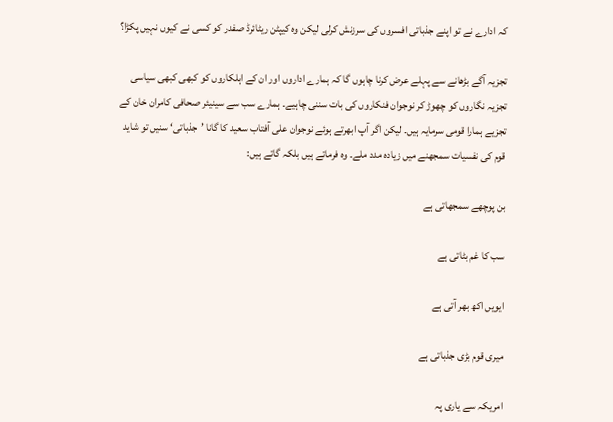کہ ادارے نے تو اپنے جذباتی افسروں کی سرزنش کرلی لیکن وہ کیپٹن ریٹائرڈ صفدر کو کسی نے کیوں نہیں پکڑا؟

تجزیہ آگے بڑھانے سے پہلے عرض کرنا چاہوں گا کہ ہمارے اداروں اور ان کے اہلکاروں کو کبھی کبھی سیاسی تجزیہ نگاروں کو چھوڑ کر نوجوان فنکاروں کی بات سننی چاہیے۔ ہمارے سب سے سینیئر صحافی کامران خان کے تجزیے ہمارا قومی سرمایہ ہیں۔ لیکن اگر آپ ابھرتے ہوئے نوجوان علی آفتاب سعید کا گانا ’جذباتی‘ سنیں تو شاید قوم کی نفسیات سمجھنے میں زیادہ مدد ملے۔ وہ فرماتے ہیں بلکہ گاتے ہیں:

بن پوچھے سمجھاتی ہے

سب کا غم بٹاتی ہے

ایویں اکھ بھر آتی ہے

میری قوم بڑی جذباتی ہے

امریکہ سے یاری پہ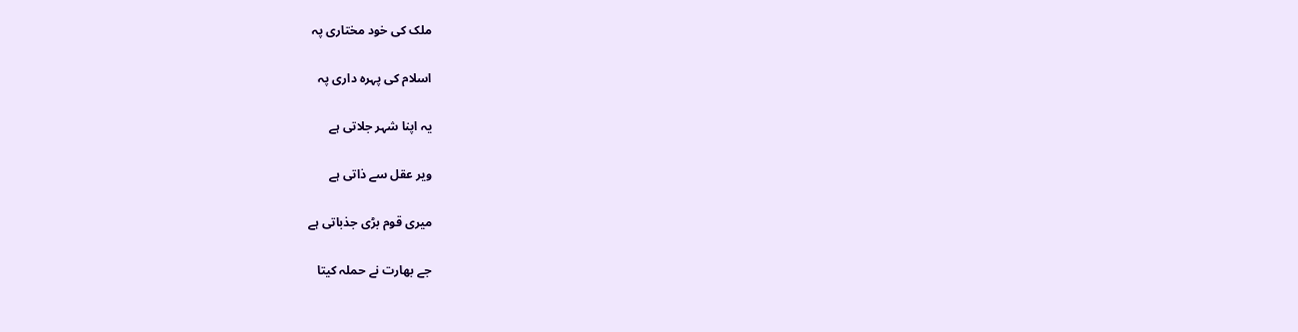ملک کی خود مختاری پہ

اسلام کی پہرہ داری پہ

یہ اپنا شہر جلاتی ہے

ویر عقل سے ذاتی ہے

میری قوم بڑی جذباتی ہے

جے بھارت نے حملہ کیتا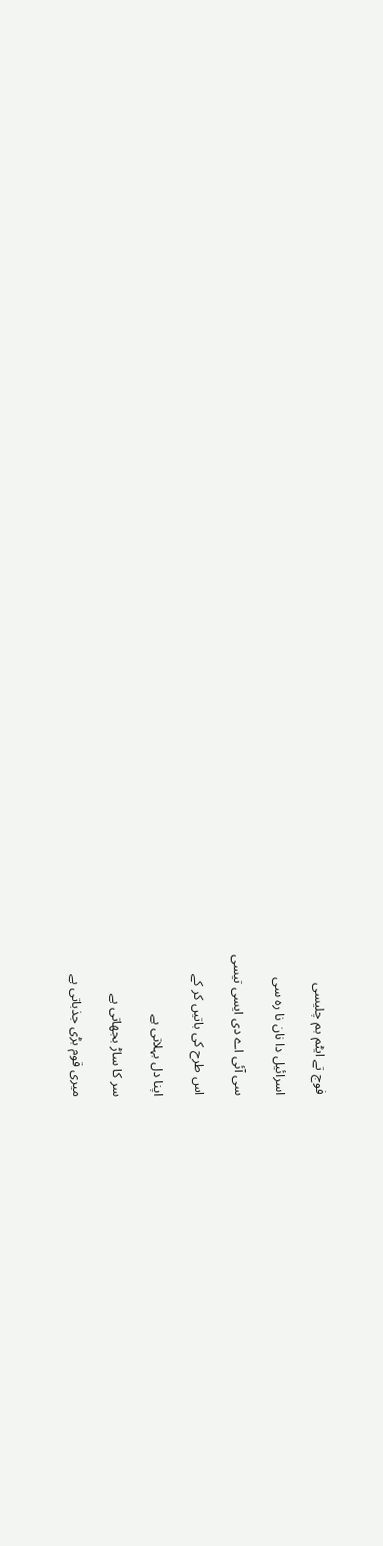فوج تے ایٹم بم چلیسی

اسرائیل دا نان نا رہ سی

سی آئی اے دی ایسی تیسی

اس طرح کی باتیں کر کے

اپنا دل بہلاتی ہے

سر کا ساڑ بجھاتی ہے

میری قوم بڑی جذباتی ہے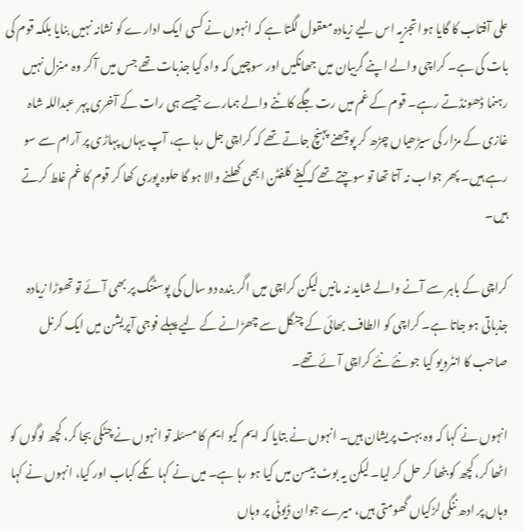علی آفتاب کا گایا ہوا تجزیہ اس لیے زیادہ معقول لگتا ہے کہ انہوں نے کسی ایک ادارے کو نشانہ نہیں بنایا بلکہ قوم کی بات کی ہے۔ کراچی والے اپنے گریبان میں جھانکیں اور سوچیں کہ واہ کیا جذبات تھے جس میں آ کر وہ منزل نہیں رہنما ڈھونڈتے رہے۔ قوم کے غم میں رت جگے کاٹنے والے ہمارے جیسے ہی رات کے آخری پہر عبداللہ شاہ غازی کے مزار کی سیڑھیاں چڑھ کر پوچھنے پہنچ جاتے تھے کہ کراچی جل رہا ہے، آپ یہاں پہاڑی پر آرام سے سو رہے ہیں۔ پھر جواب نہ آتا تھا تو سوچتے تھے کہ کیفے کلفٹن ابھی کھلنے والا ہو گا حلوہ پوری کھا کر قوم کا غم غلط کرتے ہیں۔

کراچی کے باہر سے آنے والے شاید نہ مانیں لیکن کراچی میں اگر بندہ دو سال کی پوسٹنگ پر بھی آئے تو تھوڑا زیادہ جذباتی ہو جاتا ہے۔ کراچی کو الطاف بھائی کے چنگل سے چھڑانے کے لیے پہلے فوجی آپریشن میں ایک کرنل صاحب کا انٹرویو کیا جو نئے نئے کراچی آئے تھے۔

انہوں نے کہا کہ وہ بہت پریشان ہیں۔ انہوں نے بتایا کہ ایم کیو ایم کا مسئلہ تو انہوں نے چٹکی بجا کر، کچھ لوگوں کو اٹھا کر، کچھ کو بٹھا کر حل کر لیا۔ لیکن یہ بوٹ بیسن میں کیا ہو رہا ہے۔ میں نے کہا تکے کباب اور کیا، انہوں نے کہا وہاں پر ادھ ننگی لڑکیاں گھومتی ہیں، میرے جوان ڈیوٹی پر وہاں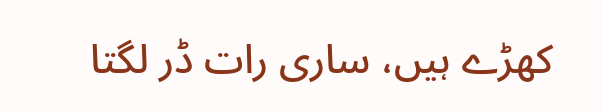کھڑے ہیں، ساری رات ڈر لگتا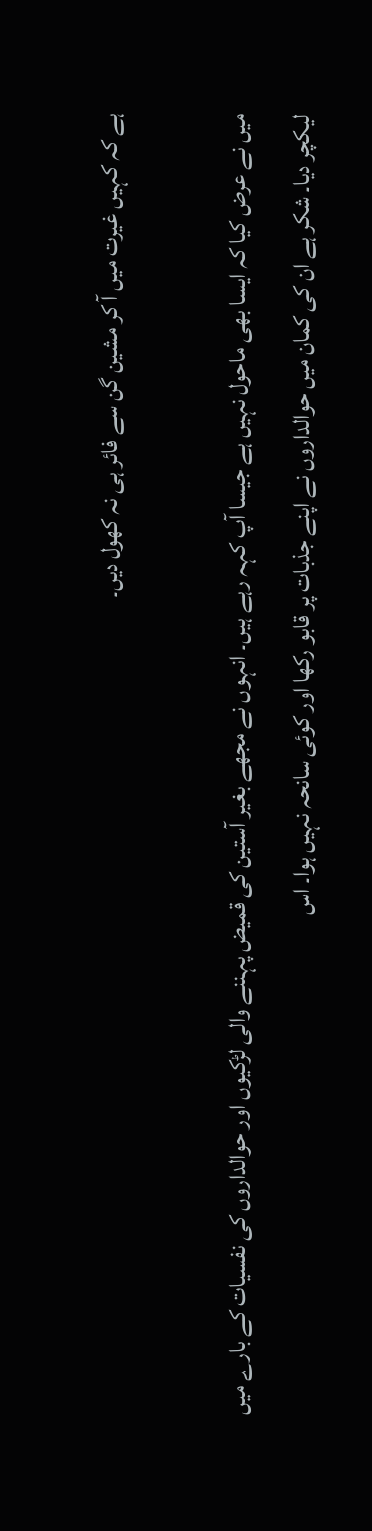ہے کہ کہیں غیرت میں آ کر مشین گن سے فائر ہی نہ کھول دیں۔

میں نے عرض کیا کہ ایسا بھی ماحول نہیں ہے جیسا آپ کہہ رہے ہیں۔ انہوں نے مجھے بغیر آستین کی قمیض پہننے والی لڑکیوں اور حوالداروں کی نفسیات کے بارے میں لیکچر دیا۔ شکر ہے ان کی کمان میں حوالداروں نے اپنے جذبات پر قابو رکھا اور کوئی سانحہ نہیں ہوا۔ اس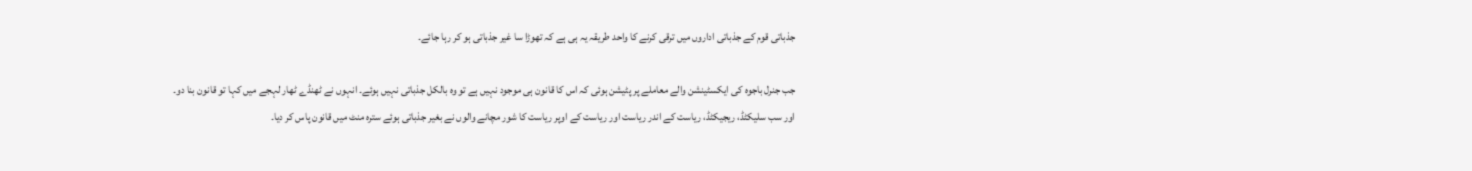جذباتی قوم کے جذباتی اداروں میں ترقی کرنے کا واحد طریقہ یہ ہی ہے کہ تھوڑا سا غیر جذباتی ہو کر رہا جائے۔

جب جنرل باجوہ کی ایکسٹینشن والے معاملے پر پٹیشن ہوئی کہ اس کا قانون ہی موجود نہیں ہے تو وہ بالکل جذباتی نہیں ہوئے۔ انہوں نے ٹھنڈے ٹھار لہجے میں کہا تو قانون بنا دو۔ اور سب سلیکٹڈ، ریجیکٹڈ، ریاست کے اندر ریاست اور ریاست کے اوپر ریاست کا شور مچانے والوں نے بغیر جذباتی ہوئے سترہ منٹ میں قانون پاس کر دیا۔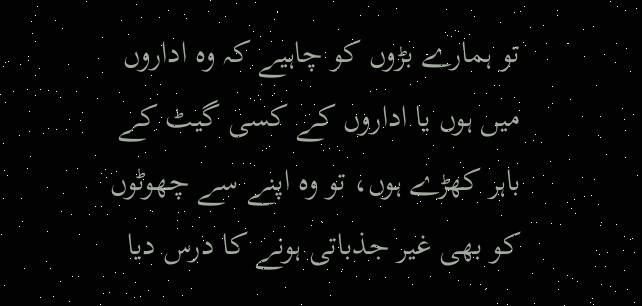تو ہمارے بڑوں کو چاہیے کہ وہ اداروں میں ہوں یا اداروں کے کسی گیٹ کے باہر کھڑے ہوں، تو وہ اپنے سے چھوٹوں کو بھی غیر جذباتی ہونے کا درس دیا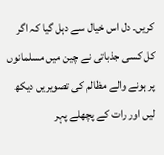کریں۔ دل اس خیال سے دہل گیا کہ اگر کل کسی جذباتی نے چین میں مسلمانوں پر ہونے والے مظالم کی تصویریں دیکھ لیں اور رات کے پچھلے پہر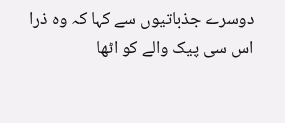دوسرے جذباتیوں سے کہا کہ وہ ذرا اس سی پیک والے کو اٹھا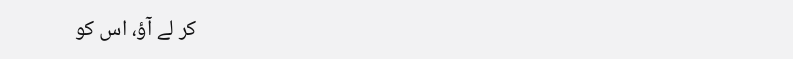کر لے آؤ، اس کو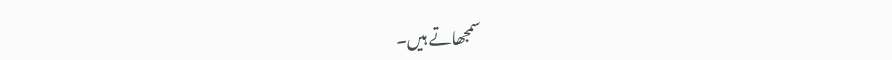سمجھاتے ہیں۔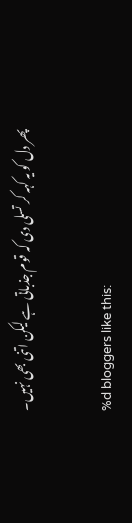پھر دل کو یہ کہہ کر تسلی دی کہ قوم جذباتی ہے لیکن اتنی بھی نہیں۔

%d bloggers like this: